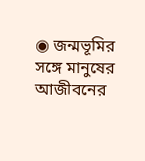◉ জন্মভূমির সঙ্গে মানুষের আজীবনের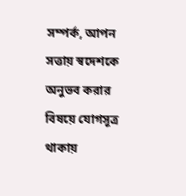সম্পর্ক, আপন সত্তায় স্বদেশকে অনুভব করার বিষয়ে যোগসূত্র থাকায়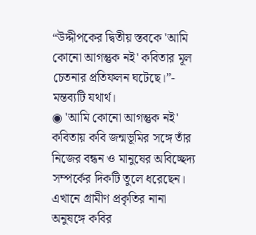“উদ্দীপকের দ্বিতীয় স্তবকে 'আমি কোনো আগন্তুক নই' কবিতার মূল চেতনার প্রতিফলন ঘটেছে।”- মন্তব্যটি যথার্থ।
◉ 'আমি কোনো আগন্তুক নই' কবিতায় কবি জন্মভূমির সঙ্গে তাঁর নিজের বন্ধন ও মানুষের অবিচ্ছেদ্য সম্পর্কের দিকটি তুলে ধরেছেন। এখানে গ্রামীণ প্রকৃতির নানা অনুষঙ্গে কবির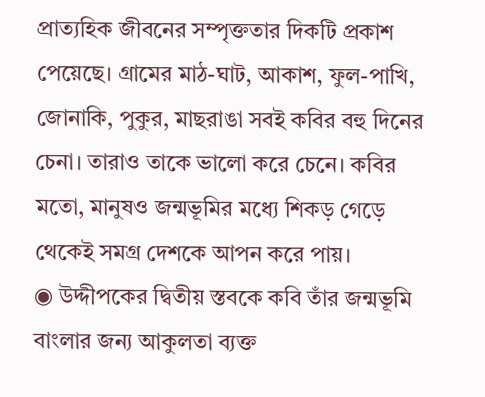প্রাত্যহিক জীবনের সম্পৃক্ততার দিকটি প্রকাশ পেয়েছে। গ্রামের মাঠ-ঘাট, আকাশ, ফুল-পাখি, জোনাকি, পুকুর, মাছরাঙা সবই কবির বহু দিনের চেনা। তারাও তাকে ভালো করে চেনে। কবির মতো, মানুষও জন্মভূমির মধ্যে শিকড় গেড়ে থেকেই সমগ্র দেশকে আপন করে পায়।
◉ উদ্দীপকের দ্বিতীয় স্তবকে কবি তাঁর জন্মভূমি বাংলার জন্য আকুলতা ব্যক্ত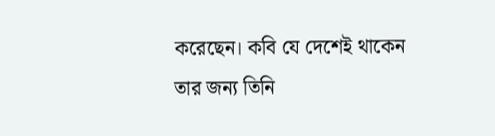করেছেন। কবি যে দেশেই থাকেন তার জন্য তিনি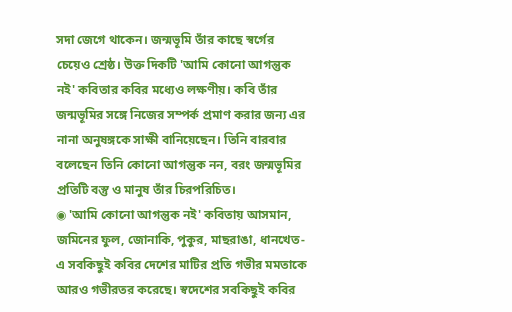সদা জেগে থাকেন। জন্মভূমি তাঁর কাছে স্বর্গের চেয়েও শ্রেষ্ঠ। উক্ত দিকটি 'আমি কোনো আগন্তুক নই' কবিতার কবির মধ্যেও লক্ষণীয়। কবি তাঁর জন্মভূমির সঙ্গে নিজের সম্পর্ক প্রমাণ করার জন্য এর নানা অনুষঙ্গকে সাক্ষী বানিয়েছেন। তিনি বারবার বলেছেন তিনি কোনো আগন্তুক নন, বরং জন্মভূমির প্রতিটি বস্তু ও মানুষ তাঁর চিরপরিচিত।
◉ 'আমি কোনো আগন্তুক নই' কবিতায় আসমান, জমিনের ফুল, জোনাকি, পুকুর, মাছরাঙা, ধানখেত- এ সবকিছুই কবির দেশের মাটির প্রতি গভীর মমতাকে আরও গভীরতর করেছে। স্বদেশের সবকিছুই কবির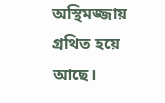অস্থিমজ্জায় গ্রথিত হয়ে আছে।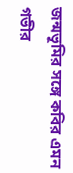জন্মভূমির সঙ্গে কবির এমন গভীর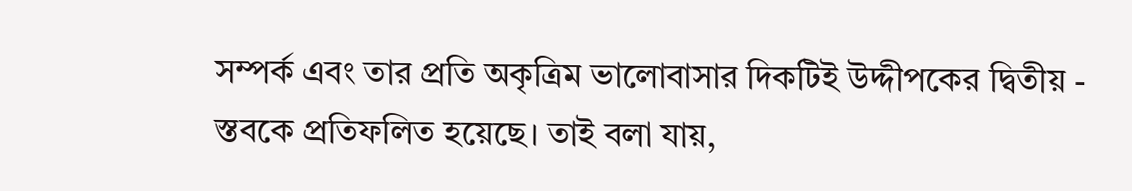সম্পর্ক এবং তার প্রতি অকৃত্রিম ভালোবাসার দিকটিই উদ্দীপকের দ্বিতীয় - স্তবকে প্রতিফলিত হয়েছে। তাই বলা যায়,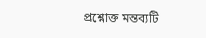প্রশ্নোক্ত মন্তব্যটি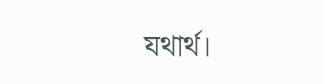যথার্থ।